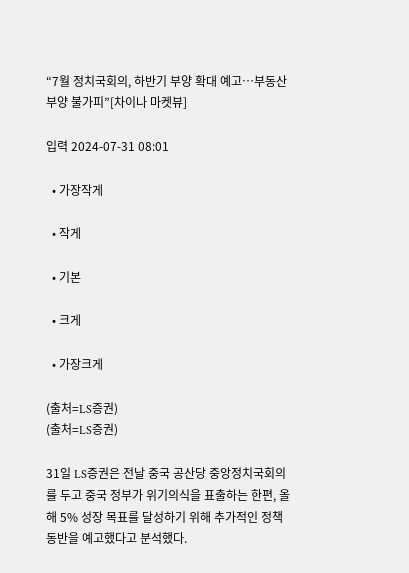“7월 정치국회의, 하반기 부양 확대 예고…부동산 부양 불가피”[차이나 마켓뷰]

입력 2024-07-31 08:01

  • 가장작게

  • 작게

  • 기본

  • 크게

  • 가장크게

(출처=LS증권)
(출처=LS증권)

31일 LS증권은 전날 중국 공산당 중앙정치국회의를 두고 중국 정부가 위기의식을 표출하는 한편, 올해 5% 성장 목표를 달성하기 위해 추가적인 정책 동반을 예고했다고 분석했다.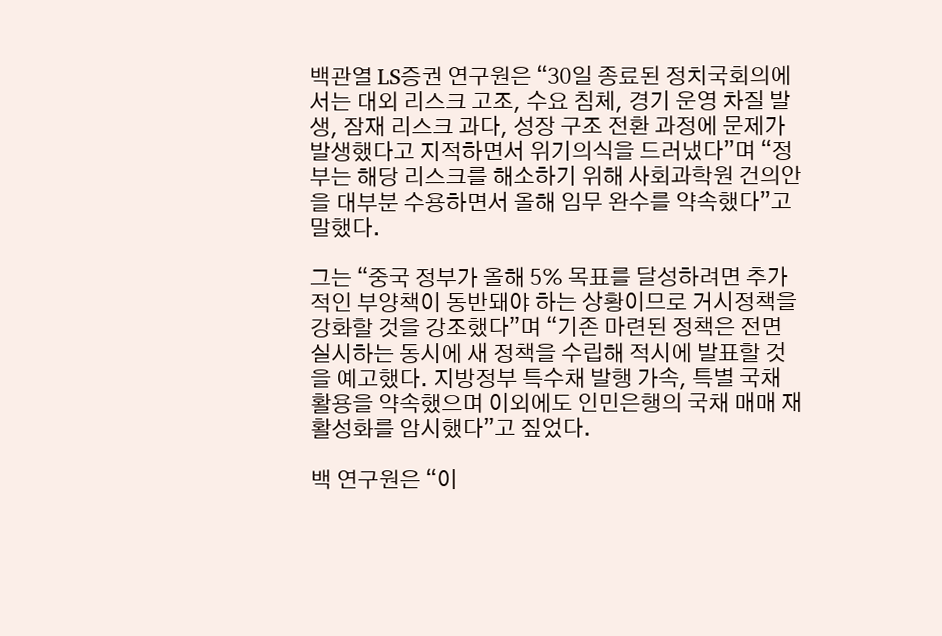백관열 LS증권 연구원은 “30일 종료된 정치국회의에서는 대외 리스크 고조, 수요 침체, 경기 운영 차질 발생, 잠재 리스크 과다, 성장 구조 전환 과정에 문제가 발생했다고 지적하면서 위기의식을 드러냈다”며 “정부는 해당 리스크를 해소하기 위해 사회과학원 건의안을 대부분 수용하면서 올해 임무 완수를 약속했다”고 말했다.

그는 “중국 정부가 올해 5% 목표를 달성하려면 추가적인 부양책이 동반돼야 하는 상황이므로 거시정책을 강화할 것을 강조했다”며 “기존 마련된 정책은 전면 실시하는 동시에 새 정책을 수립해 적시에 발표할 것을 예고했다. 지방정부 특수채 발행 가속, 특별 국채 활용을 약속했으며 이외에도 인민은행의 국채 매매 재활성화를 암시했다”고 짚었다.

백 연구원은 “이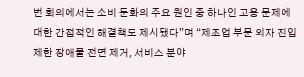번 회의에서는 소비 둔화의 주요 원인 중 하나인 고용 문제에 대한 간접적인 해결책도 제시됐다”며 “제조업 부문 외자 진입 제한 장애물 전면 제거, 서비스 분야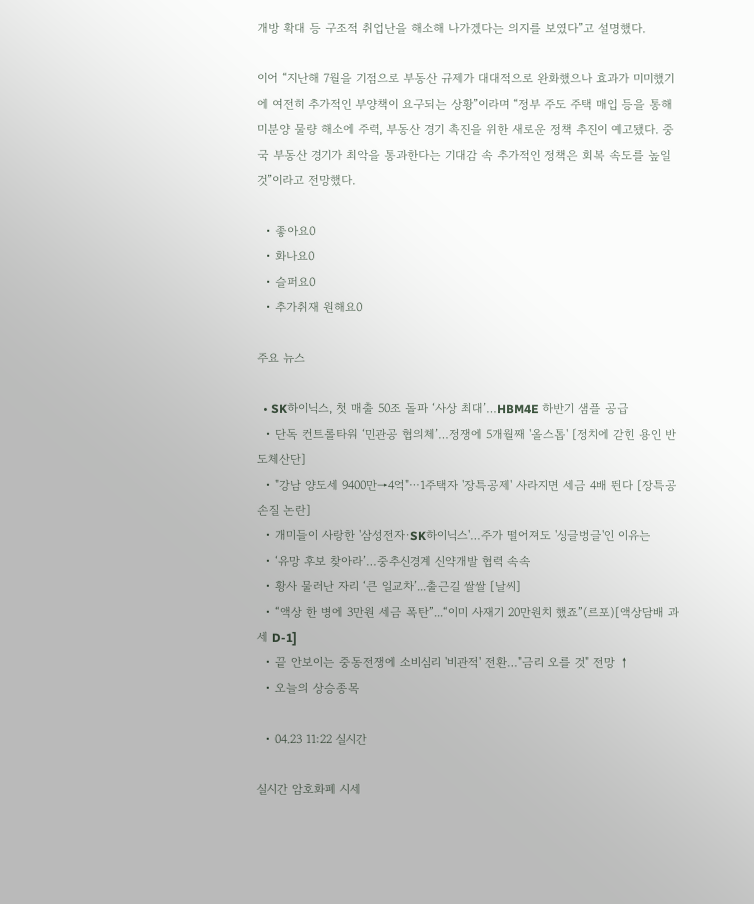개방 확대 등 구조적 취업난을 해소해 나가겠다는 의지를 보였다”고 설명했다.

이어 “지난해 7월을 기점으로 부동산 규제가 대대적으로 완화했으나 효과가 미미했기에 여전히 추가적인 부양책이 요구되는 상황”이라며 “정부 주도 주택 매입 등을 통해 미분양 물량 해소에 주력, 부동산 경기 촉진을 위한 새로운 정책 추진이 예고됐다. 중국 부동산 경기가 최악을 통과한다는 기대감 속 추가적인 정책은 회복 속도를 높일 것”이라고 전망했다.

  • 좋아요0
  • 화나요0
  • 슬퍼요0
  • 추가취재 원해요0

주요 뉴스

  • SK하이닉스, 첫 매출 50조 돌파 ‘사상 최대’…HBM4E 하반기 샘플 공급
  • 단독 컨트롤타워 ‘민관공 협의체’…정쟁에 5개월째 '올스톱' [정치에 갇힌 용인 반도체산단]
  • "강남 양도세 9400만→4억"⋯1주택자 '장특공제' 사라지면 세금 4배 뛴다 [장특공 손질 논란]
  • 개미들이 사랑한 '삼성전자·SK하이닉스'…주가 떨어져도 '싱글벙글'인 이유는
  • ‘유망 후보 찾아라’…중추신경계 신약개발 협력 속속
  • 황사 물러난 자리 ‘큰 일교차’...출근길 쌀쌀 [날씨]
  • “액상 한 병에 3만원 세금 폭탄”...“이미 사재기 20만원치 했죠”(르포)[액상담배 과세 D-1]
  • 끝 안보이는 중동전쟁에 소비심리 '비관적' 전환…"금리 오를 것" 전망 ↑
  • 오늘의 상승종목

  • 04.23 11:22 실시간

실시간 암호화폐 시세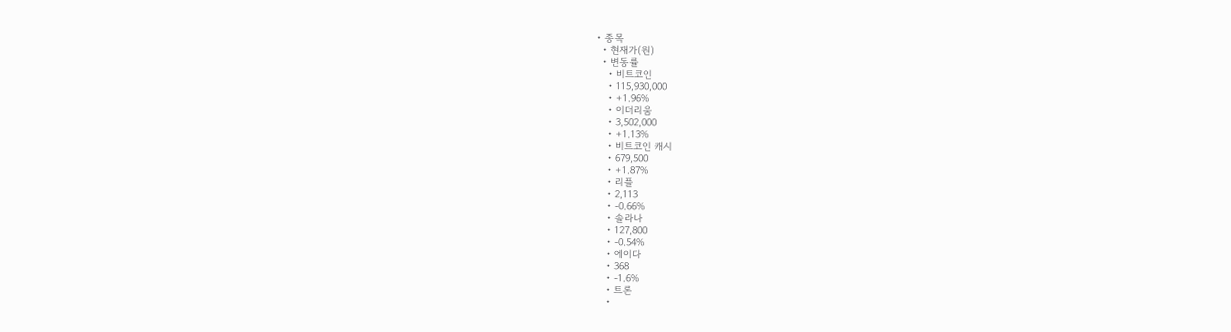• 종목
  • 현재가(원)
  • 변동률
    • 비트코인
    • 115,930,000
    • +1.96%
    • 이더리움
    • 3,502,000
    • +1.13%
    • 비트코인 캐시
    • 679,500
    • +1.87%
    • 리플
    • 2,113
    • -0.66%
    • 솔라나
    • 127,800
    • -0.54%
    • 에이다
    • 368
    • -1.6%
    • 트론
    •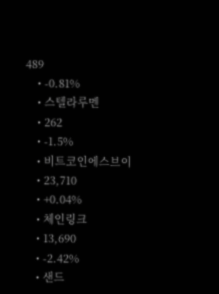489
    • -0.81%
    • 스텔라루멘
    • 262
    • -1.5%
    • 비트코인에스브이
    • 23,710
    • +0.04%
    • 체인링크
    • 13,690
    • -2.42%
    • 샌드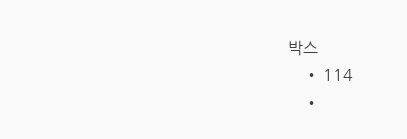박스
    • 114
    •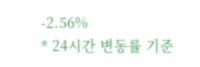-2.56%
* 24시간 변동률 기준